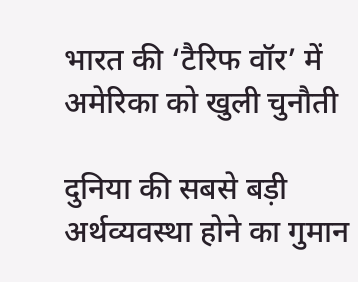भारत की ‘टैरिफ वॉर’ में अमेरिका को खुली चुनौती

दुनिया की सबसे बड़ी अर्थव्यवस्था होने का गुमान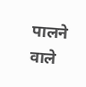पालने वाले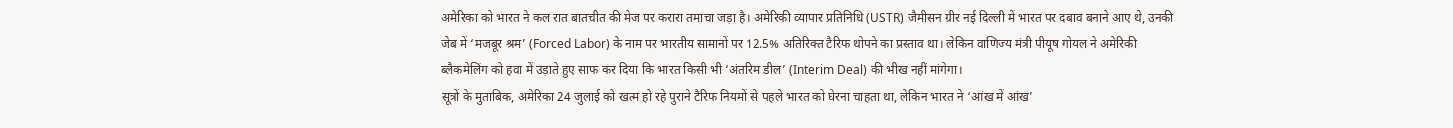अमेरिका को भारत ने कल रात बातचीत की मेज पर करारा तमाचा जड़ा है। अमेरिकी व्यापार प्रतिनिधि (USTR) जैमीसन ग्रीर नई दिल्ली में भारत पर दबाव बनाने आए थे, उनकी जेब में ‘मजबूर श्रम’ (Forced Labor) के नाम पर भारतीय सामानों पर 12.5% अतिरिक्त टैरिफ थोपने का प्रस्ताव था। लेकिन वाणिज्य मंत्री पीयूष गोयल ने अमेरिकी ब्लैकमेलिंग को हवा में उड़ाते हुए साफ कर दिया कि भारत किसी भी ‘अंतरिम डील’ (Interim Deal) की भीख नहीं मांगेगा।
सूत्रों के मुताबिक, अमेरिका 24 जुलाई को खत्म हो रहे पुराने टैरिफ नियमों से पहले भारत को घेरना चाहता था, लेकिन भारत ने ‘आंख में आंख’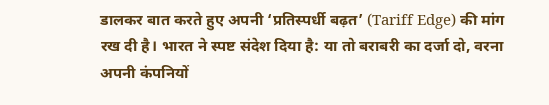डालकर बात करते हुए अपनी ‘प्रतिस्पर्धी बढ़त’ (Tariff Edge) की मांग रख दी है। भारत ने स्पष्ट संदेश दिया है: या तो बराबरी का दर्जा दो, वरना अपनी कंपनियों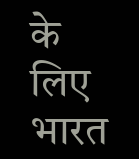के लिए भारत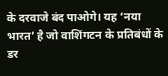के दरवाजे बंद पाओगे। यह ‘नया भारत’ है जो वाशिंगटन के प्रतिबंधों के डर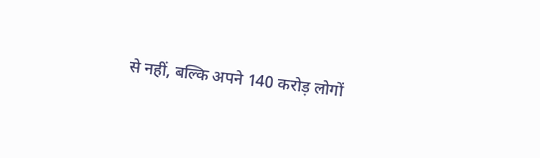से नहीं, बल्कि अपने 140 करोड़ लोगों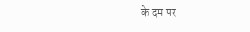के दम पर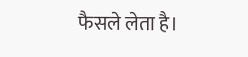फैसले लेता है।